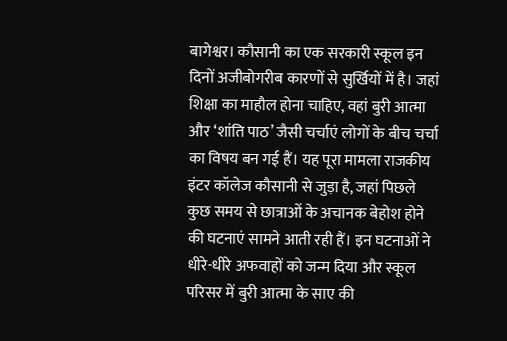बागेश्वर। कौसानी का एक सरकारी स्कूल इन दिनों अजीबोगरीब कारणों से सुर्खियों में है। जहां शिक्षा का माहौल होना चाहिए, वहां बुरी आत्मा और ‘शांति पाठ’ जैसी चर्चाएं लोगों के बीच चर्चा का विषय बन गई हैं। यह पूरा मामला राजकीय इंटर कॉलेज कौसानी से जुड़ा है, जहां पिछले कुछ समय से छात्राओं के अचानक बेहोश होने की घटनाएं सामने आती रही हैं। इन घटनाओं ने धीरे-धीरे अफवाहों को जन्म दिया और स्कूल परिसर में बुरी आत्मा के साए की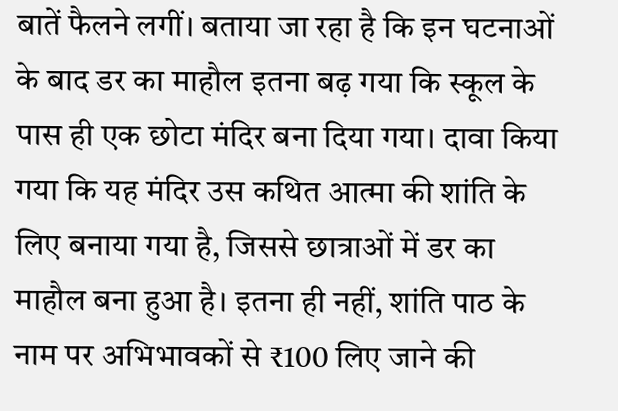बातें फैलने लगीं। बताया जा रहा है कि इन घटनाओं के बाद डर का माहौल इतना बढ़ गया कि स्कूल के पास ही एक छोटा मंदिर बना दिया गया। दावा किया गया कि यह मंदिर उस कथित आत्मा की शांति के लिए बनाया गया है, जिससे छात्राओं में डर का माहौल बना हुआ है। इतना ही नहीं, शांति पाठ के नाम पर अभिभावकों से ₹100 लिए जाने की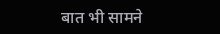बात भी सामने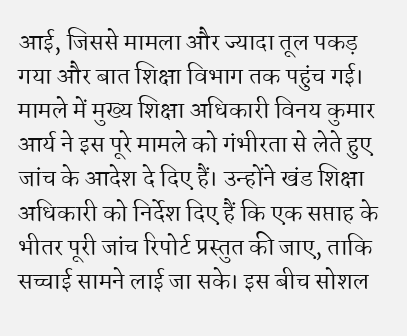आई, जिससे मामला और ज्यादा तूल पकड़ गया और बात शिक्षा विभाग तक पहुंच गई।
मामले में मुख्य शिक्षा अधिकारी विनय कुमार आर्य ने इस पूरे मामले को गंभीरता से लेते हुए जांच के आदेश दे दिए हैं। उन्होंने खंड शिक्षा अधिकारी को निर्देश दिए हैं कि एक सप्ताह के भीतर पूरी जांच रिपोर्ट प्रस्तुत की जाए, ताकि सच्चाई सामने लाई जा सके। इस बीच सोशल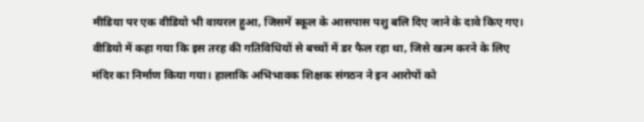मीडिया पर एक वीडियो भी वायरल हुआ, जिसमें स्कूल के आसपास पशु बलि दिए जाने के दावे किए गए। वीडियो में कहा गया कि इस तरह की गतिविधियों से बच्चों में डर फैल रहा था, जिसे खत्म करने के लिए मंदिर का निर्माण किया गया। हालाकि अभिभावक शिक्षक संगठन ने इन आरोपों को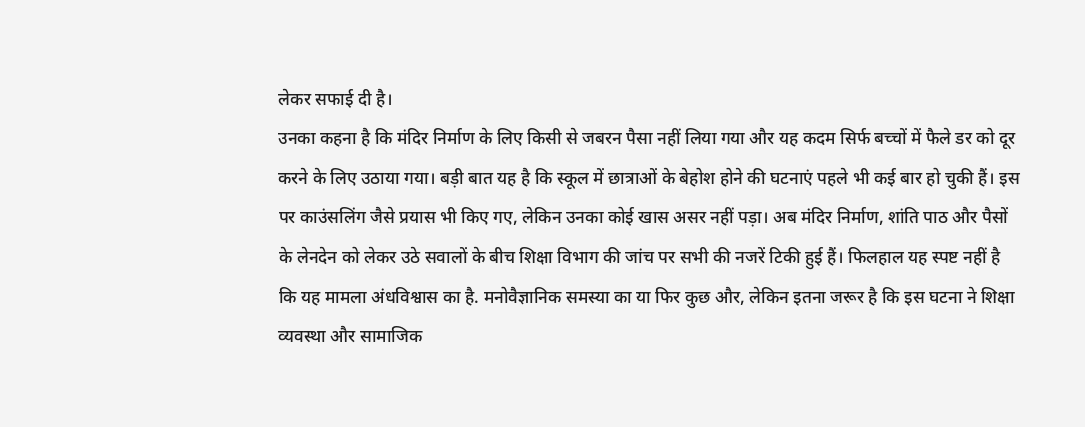लेकर सफाई दी है।
उनका कहना है कि मंदिर निर्माण के लिए किसी से जबरन पैसा नहीं लिया गया और यह कदम सिर्फ बच्चों में फैले डर को दूर करने के लिए उठाया गया। बड़ी बात यह है कि स्कूल में छात्राओं के बेहोश होने की घटनाएं पहले भी कई बार हो चुकी हैं। इस पर काउंसलिंग जैसे प्रयास भी किए गए, लेकिन उनका कोई खास असर नहीं पड़ा। अब मंदिर निर्माण, शांति पाठ और पैसों के लेनदेन को लेकर उठे सवालों के बीच शिक्षा विभाग की जांच पर सभी की नजरें टिकी हुई हैं। फिलहाल यह स्पष्ट नहीं है कि यह मामला अंधविश्वास का है. मनोवैज्ञानिक समस्या का या फिर कुछ और, लेकिन इतना जरूर है कि इस घटना ने शिक्षा व्यवस्था और सामाजिक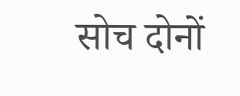सोच दोनों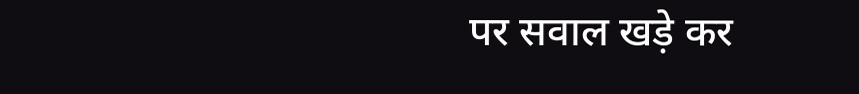पर सवाल खड़े कर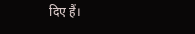दिए हैं।